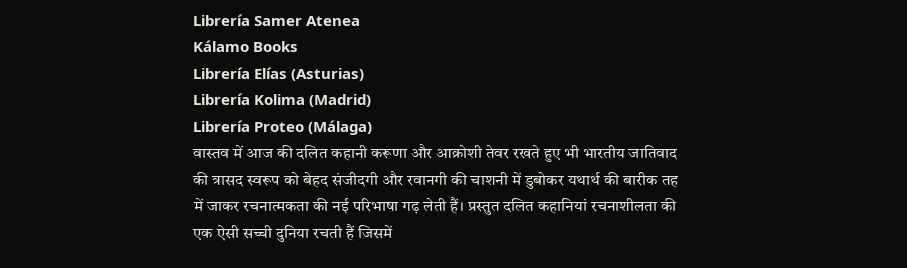Librería Samer Atenea
Kálamo Books
Librería Elías (Asturias)
Librería Kolima (Madrid)
Librería Proteo (Málaga)
वास्तव में आज की दलित कहानी करूणा और आक्रोशी तेवर रखते हुए भी भारतीय जातिवाद की त्रासद स्वरूप को बेहद संजीदगी और रवानगी की चाशनी में डुबोकर यथार्थ की बारीक तह में जाकर रचनात्मकता की नई परिभाषा गढ़ लेती हैं। प्रस्तुत दलित कहानियां रचनाशीलता की एक ऐसी सच्ची दुनिया रचती हैं जिसमें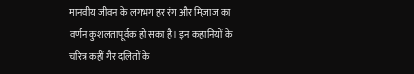मानवीय जीवन के लगभग हर रंग और मिज़ाज का वर्णन कुशलतापूर्वक हो सका है। इन कहानियों के चरित्र कहीं गैर दलितों के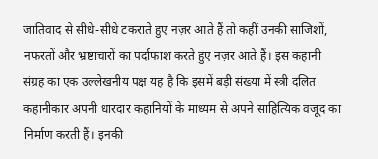जातिवाद से सीधे-सीधे टकराते हुए नज़र आते हैं तो कहीं उनकी साजिशों, नफरतों और भ्रष्टाचारों का पर्दाफाश करते हुए नज़र आते हैं। इस कहानी संग्रह का एक उल्लेखनीय पक्ष यह है कि इसमें बड़ी संख्या में स्त्री दलित कहानीकार अपनी धारदार कहानियों के माध्यम से अपने साहित्यिक वजूद का निर्माण करती हैं। इनकी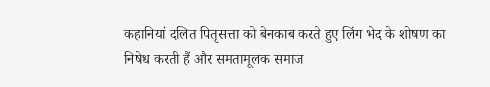कहानियां दलित पितृसत्ता को बेनकाब करते हुए लिंग भेद के शोषण का निषेध करती हैं और समतामूलक समाज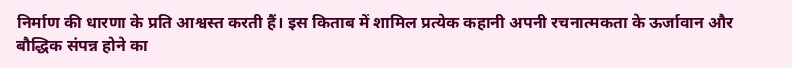निर्माण की धारणा के प्रति आश्वस्त करती हैं। इस किताब में शामिल प्रत्येक कहानी अपनी रचनात्मकता के ऊर्जावान और बौद्धिक संपन्न होने का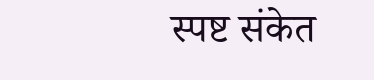स्पष्ट संकेत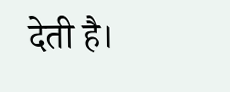देती है।